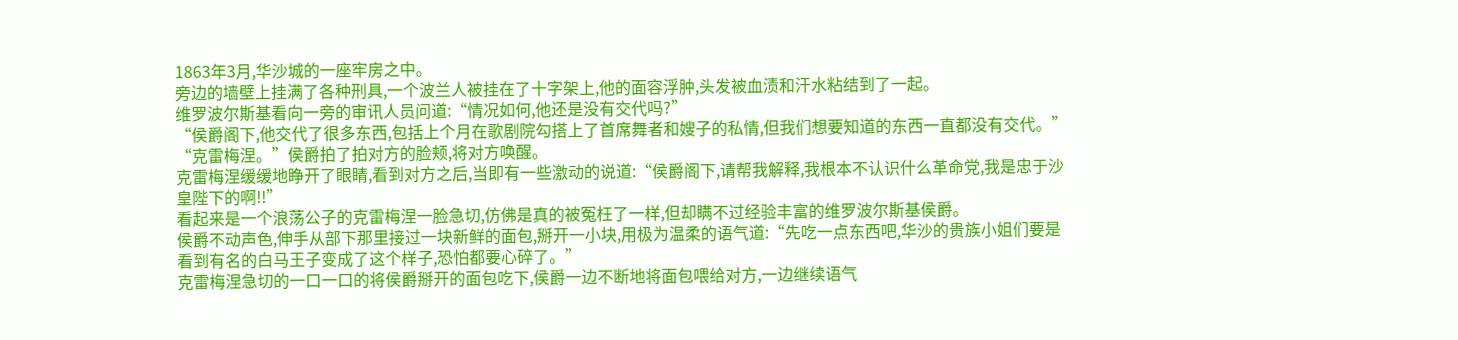1863年3月,华沙城的一座牢房之中。
旁边的墙壁上挂满了各种刑具,一个波兰人被挂在了十字架上,他的面容浮肿,头发被血渍和汗水粘结到了一起。
维罗波尔斯基看向一旁的审讯人员问道:“情况如何,他还是没有交代吗?”
“侯爵阁下,他交代了很多东西,包括上个月在歌剧院勾搭上了首席舞者和嫂子的私情,但我们想要知道的东西一直都没有交代。”
“克雷梅涅。”侯爵拍了拍对方的脸颊,将对方唤醒。
克雷梅涅缓缓地睁开了眼睛,看到对方之后,当即有一些激动的说道:“侯爵阁下,请帮我解释,我根本不认识什么革命党,我是忠于沙皇陛下的啊!!”
看起来是一个浪荡公子的克雷梅涅一脸急切,仿佛是真的被冤枉了一样,但却瞒不过经验丰富的维罗波尔斯基侯爵。
侯爵不动声色,伸手从部下那里接过一块新鲜的面包,掰开一小块,用极为温柔的语气道:“先吃一点东西吧,华沙的贵族小姐们要是看到有名的白马王子变成了这个样子,恐怕都要心碎了。”
克雷梅涅急切的一口一口的将侯爵掰开的面包吃下,侯爵一边不断地将面包喂给对方,一边继续语气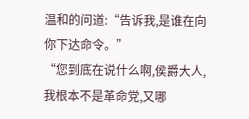温和的问道:“告诉我,是谁在向你下达命令。”
“您到底在说什么啊,侯爵大人,我根本不是革命党,又哪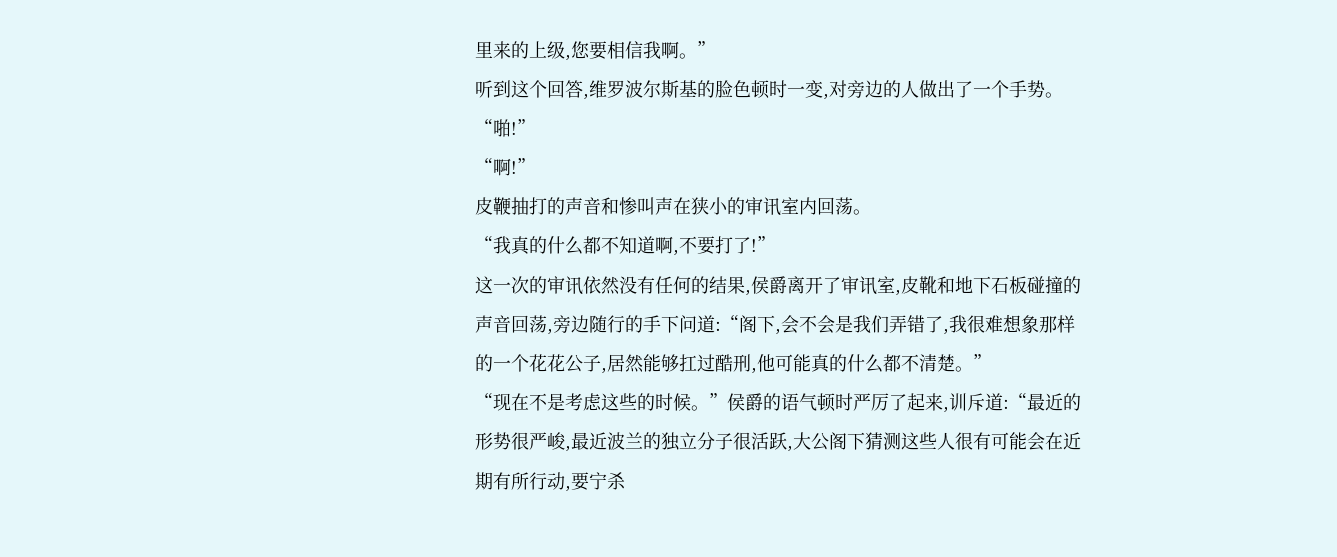里来的上级,您要相信我啊。”
听到这个回答,维罗波尔斯基的脸色顿时一变,对旁边的人做出了一个手势。
“啪!”
“啊!”
皮鞭抽打的声音和惨叫声在狭小的审讯室内回荡。
“我真的什么都不知道啊,不要打了!”
这一次的审讯依然没有任何的结果,侯爵离开了审讯室,皮靴和地下石板碰撞的声音回荡,旁边随行的手下问道:“阁下,会不会是我们弄错了,我很难想象那样的一个花花公子,居然能够扛过酷刑,他可能真的什么都不清楚。”
“现在不是考虑这些的时候。”侯爵的语气顿时严厉了起来,训斥道:“最近的形势很严峻,最近波兰的独立分子很活跃,大公阁下猜测这些人很有可能会在近期有所行动,要宁杀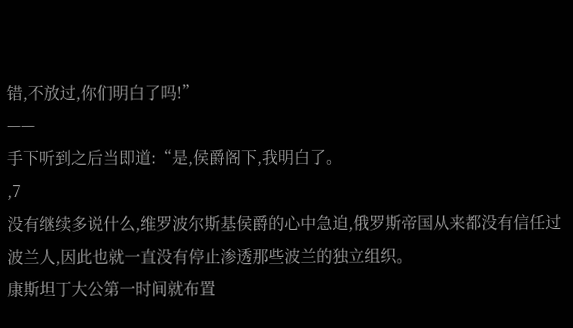错,不放过,你们明白了吗!”
——
手下听到之后当即道:“是,侯爵阁下,我明白了。
,7
没有继续多说什么,维罗波尔斯基侯爵的心中急迫,俄罗斯帝国从来都没有信任过波兰人,因此也就一直没有停止渗透那些波兰的独立组织。
康斯坦丁大公第一时间就布置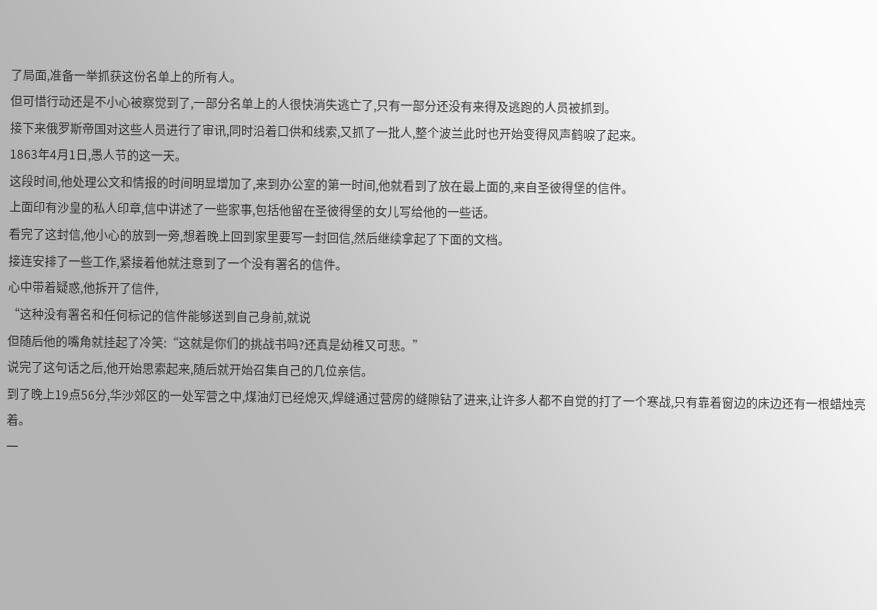了局面,准备一举抓获这份名单上的所有人。
但可惜行动还是不小心被察觉到了,一部分名单上的人很快消失逃亡了,只有一部分还没有来得及逃跑的人员被抓到。
接下来俄罗斯帝国对这些人员进行了审讯,同时沿着口供和线索,又抓了一批人,整个波兰此时也开始变得风声鹤唳了起来。
1863年4月1日,愚人节的这一天。
这段时间,他处理公文和情报的时间明显增加了,来到办公室的第一时间,他就看到了放在最上面的,来自圣彼得堡的信件。
上面印有沙皇的私人印章,信中讲述了一些家事,包括他留在圣彼得堡的女儿写给他的一些话。
看完了这封信,他小心的放到一旁,想着晚上回到家里要写一封回信,然后继续拿起了下面的文档。
接连安排了一些工作,紧接着他就注意到了一个没有署名的信件。
心中带着疑惑,他拆开了信件,
“这种没有署名和任何标记的信件能够送到自己身前,就说
但随后他的嘴角就挂起了冷笑:“这就是你们的挑战书吗?还真是幼稚又可悲。”
说完了这句话之后,他开始思索起来,随后就开始召集自己的几位亲信。
到了晚上19点56分,华沙郊区的一处军营之中,煤油灯已经熄灭,焊缝通过营房的缝隙钻了进来,让许多人都不自觉的打了一个寒战,只有靠着窗边的床边还有一根蜡烛亮着。
一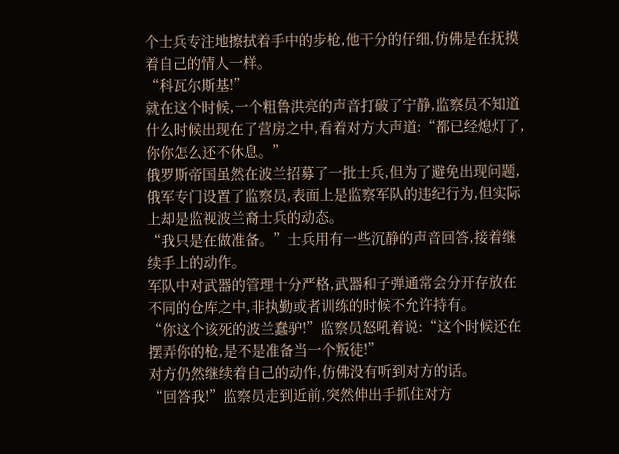个士兵专注地擦拭着手中的步枪,他干分的仔细,仿佛是在抚摸着自己的情人一样。
“科瓦尔斯基!”
就在这个时候,一个粗鲁洪亮的声音打破了宁静,监察员不知道什么时候出现在了营房之中,看着对方大声道:“都已经熄灯了,你你怎么还不休息。”
俄罗斯帝国虽然在波兰招募了一批士兵,但为了避免出现问题,俄军专门设置了监察员,表面上是监察军队的违纪行为,但实际上却是监视波兰裔士兵的动态。
“我只是在做准备。”士兵用有一些沉静的声音回答,接着继续手上的动作。
军队中对武器的管理十分严格,武器和子弹通常会分开存放在不同的仓库之中,非执勤或者训练的时候不允许持有。
“你这个该死的波兰蠢驴!”监察员怒吼着说:“这个时候还在摆弄你的枪,是不是准备当一个叛徒!”
对方仍然继续着自己的动作,仿佛没有听到对方的话。
“回答我!”监察员走到近前,突然伸出手抓住对方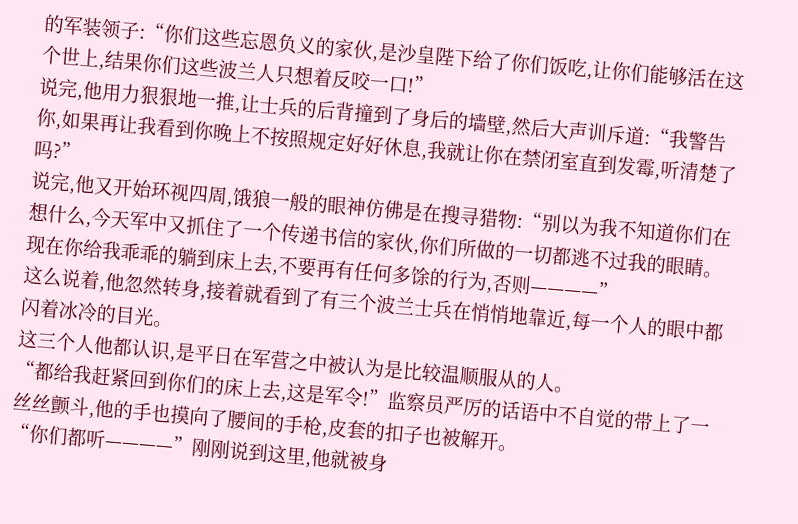的军装领子:“你们这些忘恩负义的家伙,是沙皇陛下给了你们饭吃,让你们能够活在这个世上,结果你们这些波兰人只想着反咬一口!”
说完,他用力狠狠地一推,让士兵的后背撞到了身后的墙壁,然后大声训斥道:“我警告你,如果再让我看到你晚上不按照规定好好休息,我就让你在禁闭室直到发霉,听清楚了吗?”
说完,他又开始环视四周,饿狼一般的眼神仿佛是在搜寻猎物:“别以为我不知道你们在想什么,今天军中又抓住了一个传递书信的家伙,你们所做的一切都逃不过我的眼睛。
现在你给我乖乖的躺到床上去,不要再有任何多馀的行为,否则————”
这么说着,他忽然转身,接着就看到了有三个波兰士兵在悄悄地靠近,每一个人的眼中都闪着冰冷的目光。
这三个人他都认识,是平日在军营之中被认为是比较温顺服从的人。
“都给我赶紧回到你们的床上去,这是军令!”监察员严厉的话语中不自觉的带上了一丝丝颤斗,他的手也摸向了腰间的手枪,皮套的扣子也被解开。
“你们都听————”刚刚说到这里,他就被身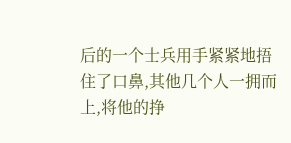后的一个士兵用手紧紧地捂住了口鼻,其他几个人一拥而上,将他的挣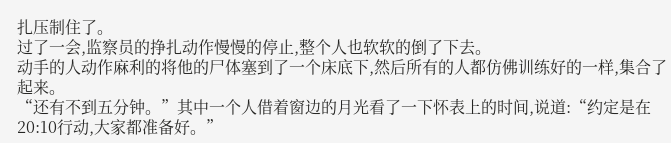扎压制住了。
过了一会,监察员的挣扎动作慢慢的停止,整个人也软软的倒了下去。
动手的人动作麻利的将他的尸体塞到了一个床底下,然后所有的人都仿佛训练好的一样,集合了起来。
“还有不到五分钟。”其中一个人借着窗边的月光看了一下怀表上的时间,说道:“约定是在20:10行动,大家都准备好。”